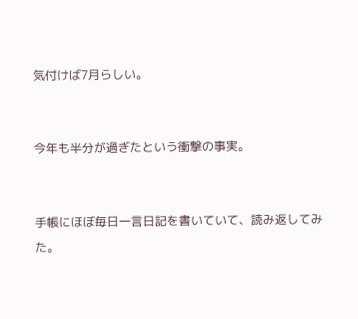気付けば7月らしい。


今年も半分が過ぎたという衝撃の事実。


手帳にほぼ毎日一言日記を書いていて、読み返してみた。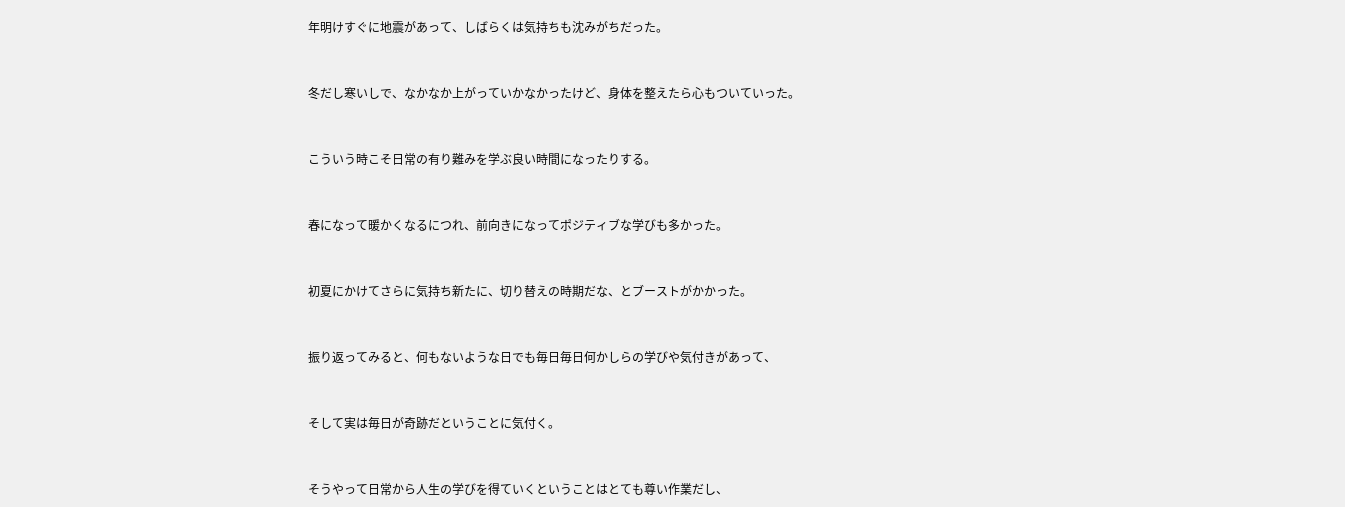年明けすぐに地震があって、しばらくは気持ちも沈みがちだった。


冬だし寒いしで、なかなか上がっていかなかったけど、身体を整えたら心もついていった。


こういう時こそ日常の有り難みを学ぶ良い時間になったりする。


春になって暖かくなるにつれ、前向きになってポジティブな学びも多かった。


初夏にかけてさらに気持ち新たに、切り替えの時期だな、とブーストがかかった。


振り返ってみると、何もないような日でも毎日毎日何かしらの学びや気付きがあって、


そして実は毎日が奇跡だということに気付く。


そうやって日常から人生の学びを得ていくということはとても尊い作業だし、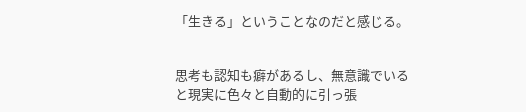「生きる」ということなのだと感じる。


思考も認知も癖があるし、無意識でいると現実に色々と自動的に引っ張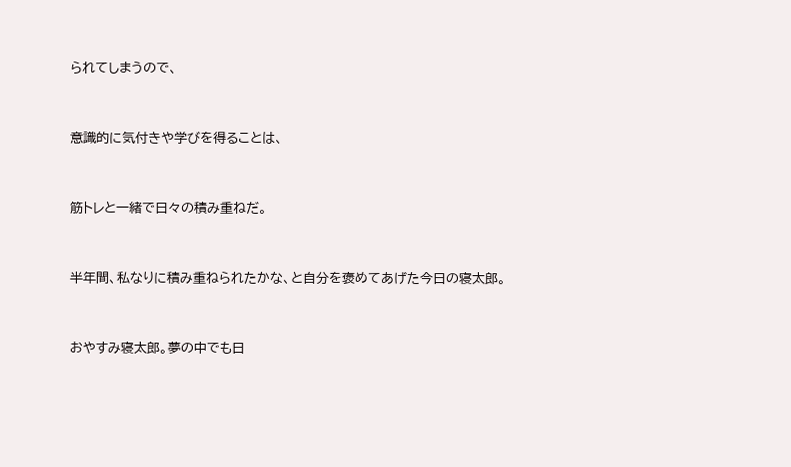られてしまうので、


意識的に気付きや学びを得ることは、


筋トレと一緒で日々の積み重ねだ。


半年間、私なりに積み重ねられたかな、と自分を褒めてあげた今日の寝太郎。


おやすみ寝太郎。夢の中でも日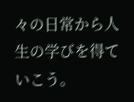々の日常から人生の学びを得ていこう。